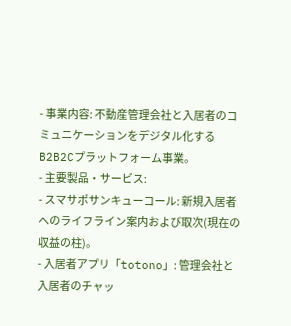- 事業内容: 不動産管理会社と入居者のコミュニケーションをデジタル化するB2B2Cプラットフォーム事業。
- 主要製品・サービス:
- スマサポサンキューコール: 新規入居者へのライフライン案内および取次(現在の収益の柱)。
- 入居者アプリ「totono」: 管理会社と入居者のチャッ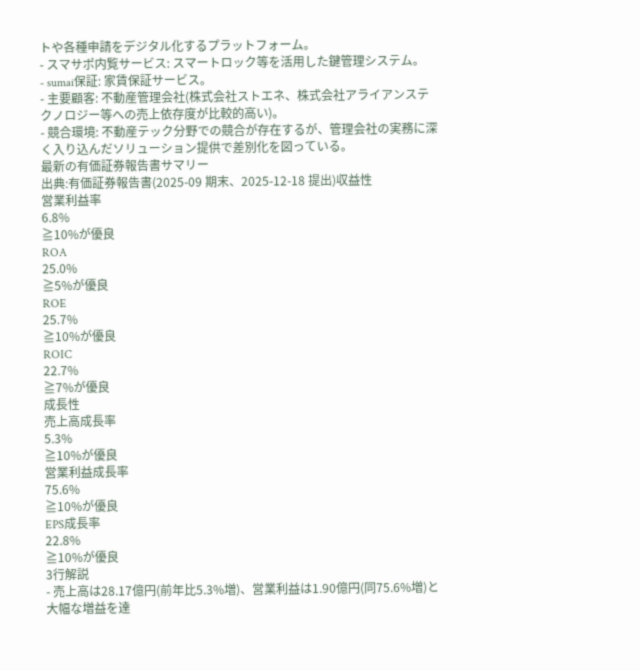トや各種申請をデジタル化するプラットフォーム。
- スマサポ内覧サービス: スマートロック等を活用した鍵管理システム。
- sumai保証: 家賃保証サービス。
- 主要顧客: 不動産管理会社(株式会社ストエネ、株式会社アライアンステクノロジー等への売上依存度が比較的高い)。
- 競合環境: 不動産テック分野での競合が存在するが、管理会社の実務に深く入り込んだソリューション提供で差別化を図っている。
最新の有価証券報告書サマリー
出典:有価証券報告書(2025-09 期末、2025-12-18 提出)収益性
営業利益率
6.8%
≧10%が優良
ROA
25.0%
≧5%が優良
ROE
25.7%
≧10%が優良
ROIC
22.7%
≧7%が優良
成長性
売上高成長率
5.3%
≧10%が優良
営業利益成長率
75.6%
≧10%が優良
EPS成長率
22.8%
≧10%が優良
3行解説
- 売上高は28.17億円(前年比5.3%増)、営業利益は1.90億円(同75.6%増)と大幅な増益を達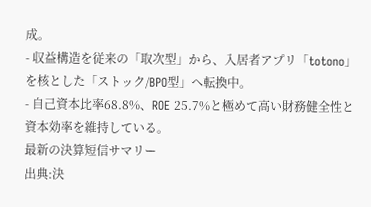成。
- 収益構造を従来の「取次型」から、入居者アプリ「totono」を核とした「ストック/BPO型」へ転換中。
- 自己資本比率68.8%、ROE 25.7%と極めて高い財務健全性と資本効率を維持している。
最新の決算短信サマリー
出典:決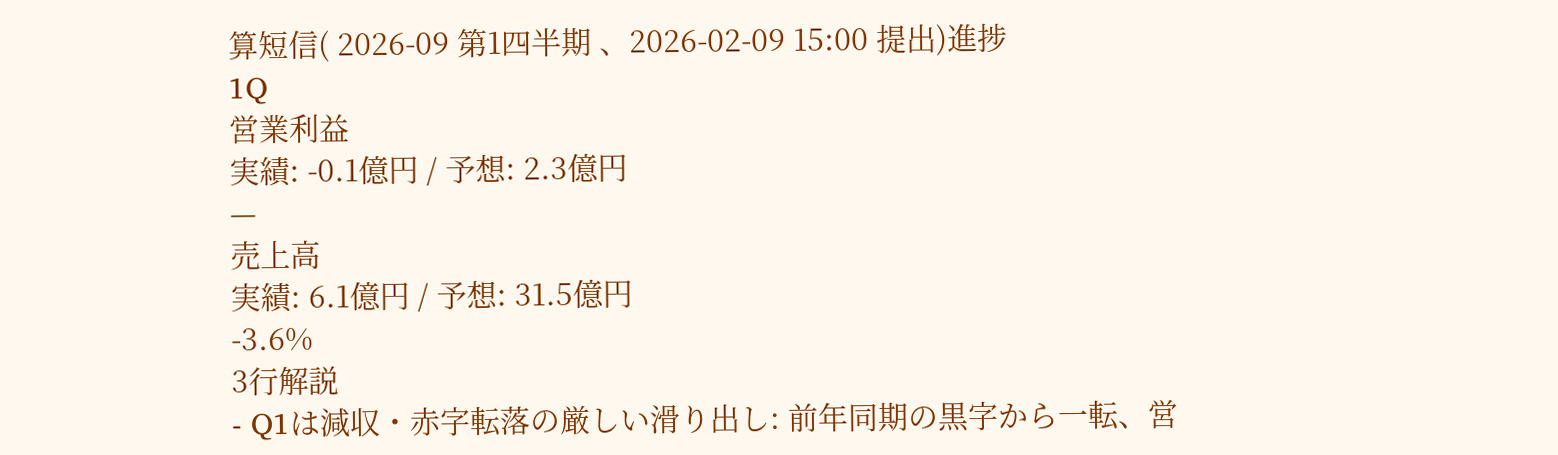算短信( 2026-09 第1四半期 、2026-02-09 15:00 提出)進捗
1Q
営業利益
実績: -0.1億円 / 予想: 2.3億円
—
売上高
実績: 6.1億円 / 予想: 31.5億円
-3.6%
3行解説
- Q1は減収・赤字転落の厳しい滑り出し: 前年同期の黒字から一転、営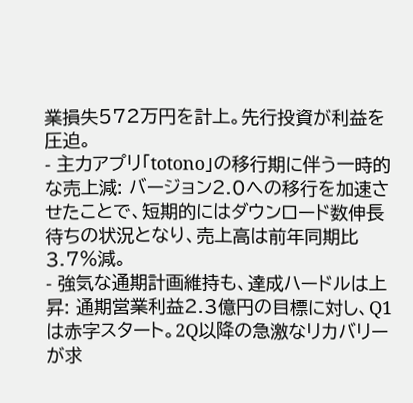業損失572万円を計上。先行投資が利益を圧迫。
- 主力アプリ「totono」の移行期に伴う一時的な売上減: バージョン2.0への移行を加速させたことで、短期的にはダウンロード数伸長待ちの状況となり、売上高は前年同期比3.7%減。
- 強気な通期計画維持も、達成ハードルは上昇: 通期営業利益2.3億円の目標に対し、Q1は赤字スタート。2Q以降の急激なリカバリーが求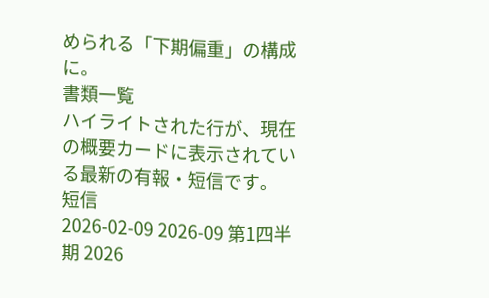められる「下期偏重」の構成に。
書類一覧
ハイライトされた行が、現在の概要カードに表示されている最新の有報・短信です。
短信
2026-02-09 2026-09 第1四半期 2026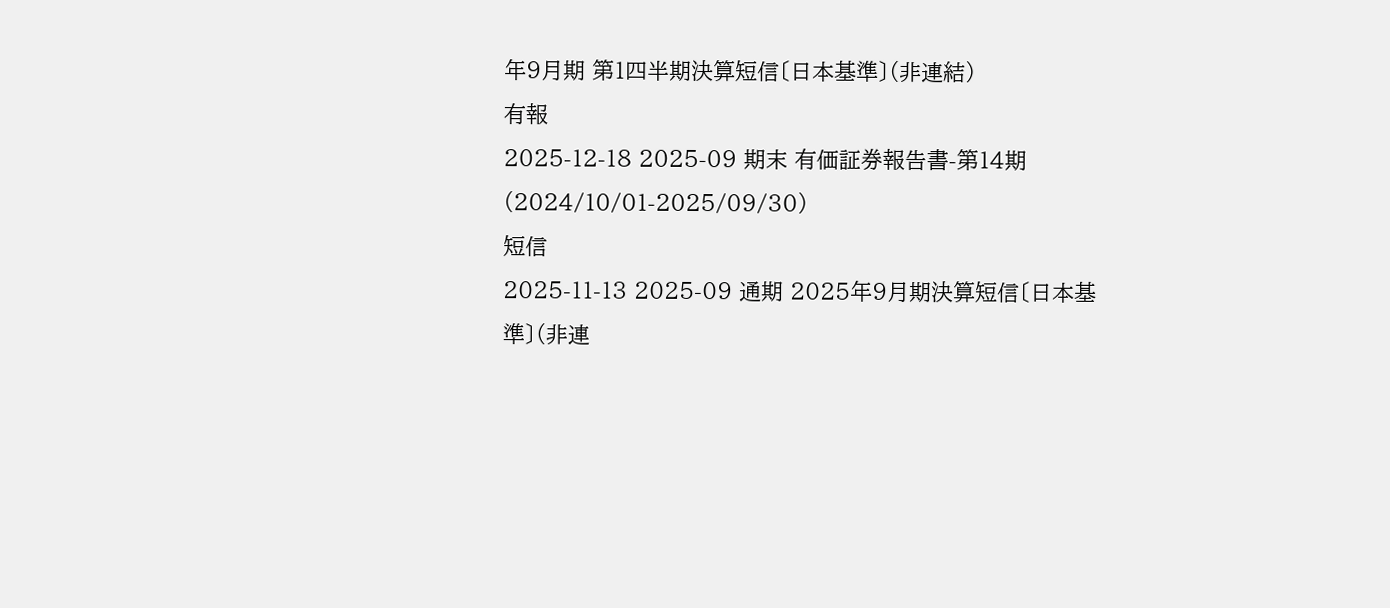年9月期 第1四半期決算短信〔日本基準〕(非連結)
有報
2025-12-18 2025-09 期末 有価証券報告書-第14期(2024/10/01-2025/09/30)
短信
2025-11-13 2025-09 通期 2025年9月期決算短信〔日本基準〕(非連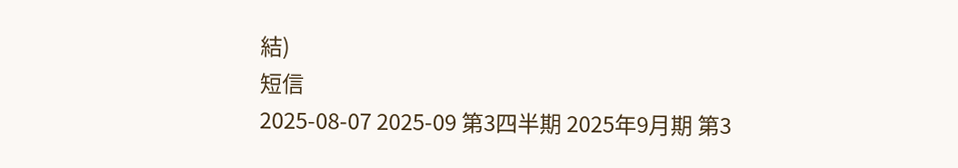結)
短信
2025-08-07 2025-09 第3四半期 2025年9月期 第3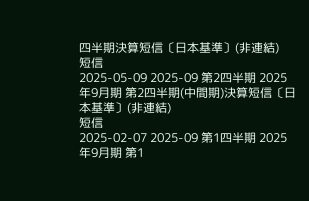四半期決算短信〔日本基準〕(非連結)
短信
2025-05-09 2025-09 第2四半期 2025年9月期 第2四半期(中間期)決算短信〔日本基準〕(非連結)
短信
2025-02-07 2025-09 第1四半期 2025年9月期 第1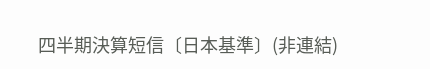四半期決算短信〔日本基準〕(非連結)